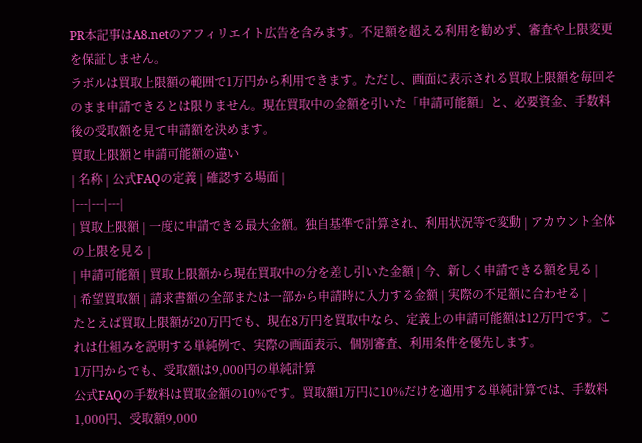PR本記事はA8.netのアフィリエイト広告を含みます。不足額を超える利用を勧めず、審査や上限変更を保証しません。
ラボルは買取上限額の範囲で1万円から利用できます。ただし、画面に表示される買取上限額を毎回そのまま申請できるとは限りません。現在買取中の金額を引いた「申請可能額」と、必要資金、手数料後の受取額を見て申請額を決めます。
買取上限額と申請可能額の違い
| 名称 | 公式FAQの定義 | 確認する場面 |
|---|---|---|
| 買取上限額 | 一度に申請できる最大金額。独自基準で計算され、利用状況等で変動 | アカウント全体の上限を見る |
| 申請可能額 | 買取上限額から現在買取中の分を差し引いた金額 | 今、新しく申請できる額を見る |
| 希望買取額 | 請求書額の全部または一部から申請時に入力する金額 | 実際の不足額に合わせる |
たとえば買取上限額が20万円でも、現在8万円を買取中なら、定義上の申請可能額は12万円です。これは仕組みを説明する単純例で、実際の画面表示、個別審査、利用条件を優先します。
1万円からでも、受取額は9,000円の単純計算
公式FAQの手数料は買取金額の10%です。買取額1万円に10%だけを適用する単純計算では、手数料1,000円、受取額9,000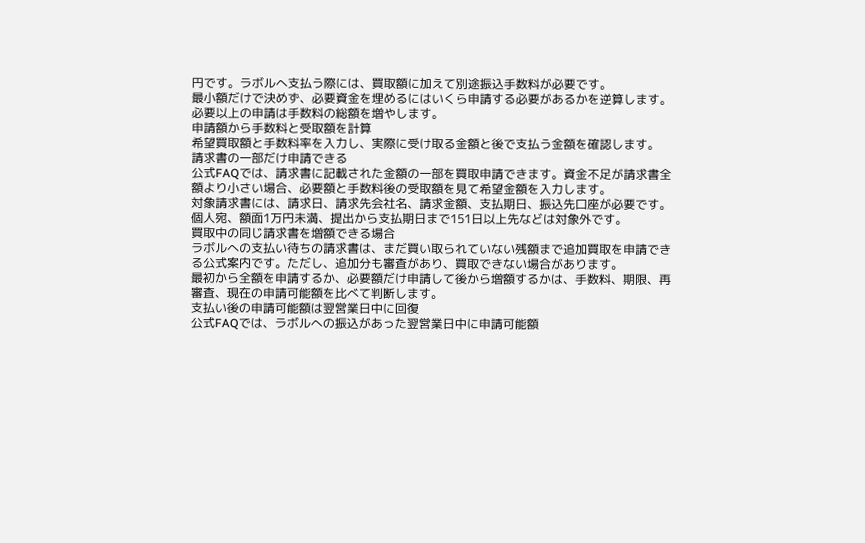円です。ラボルへ支払う際には、買取額に加えて別途振込手数料が必要です。
最小額だけで決めず、必要資金を埋めるにはいくら申請する必要があるかを逆算します。必要以上の申請は手数料の総額を増やします。
申請額から手数料と受取額を計算
希望買取額と手数料率を入力し、実際に受け取る金額と後で支払う金額を確認します。
請求書の一部だけ申請できる
公式FAQでは、請求書に記載された金額の一部を買取申請できます。資金不足が請求書全額より小さい場合、必要額と手数料後の受取額を見て希望金額を入力します。
対象請求書には、請求日、請求先会社名、請求金額、支払期日、振込先口座が必要です。個人宛、額面1万円未満、提出から支払期日まで151日以上先などは対象外です。
買取中の同じ請求書を増額できる場合
ラボルへの支払い待ちの請求書は、まだ買い取られていない残額まで追加買取を申請できる公式案内です。ただし、追加分も審査があり、買取できない場合があります。
最初から全額を申請するか、必要額だけ申請して後から増額するかは、手数料、期限、再審査、現在の申請可能額を比べて判断します。
支払い後の申請可能額は翌営業日中に回復
公式FAQでは、ラボルへの振込があった翌営業日中に申請可能額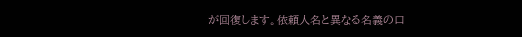が回復します。依頼人名と異なる名義の口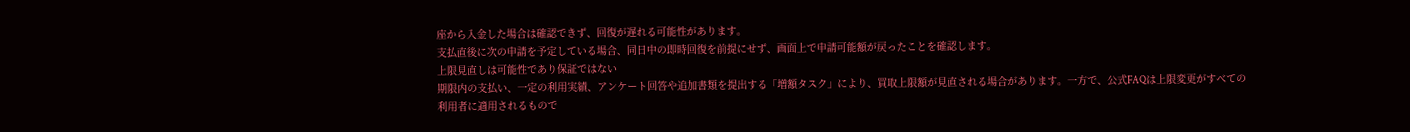座から入金した場合は確認できず、回復が遅れる可能性があります。
支払直後に次の申請を予定している場合、同日中の即時回復を前提にせず、画面上で申請可能額が戻ったことを確認します。
上限見直しは可能性であり保証ではない
期限内の支払い、一定の利用実績、アンケート回答や追加書類を提出する「増額タスク」により、買取上限額が見直される場合があります。一方で、公式FAQは上限変更がすべての利用者に適用されるもので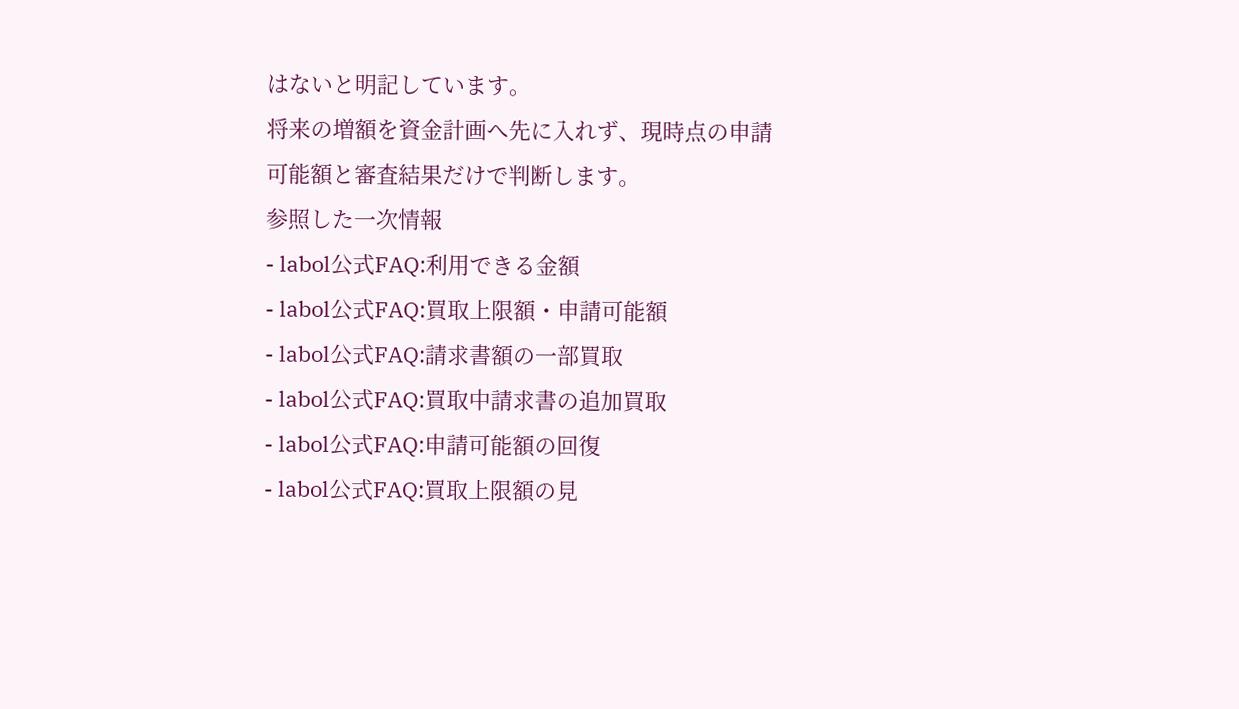はないと明記しています。
将来の増額を資金計画へ先に入れず、現時点の申請可能額と審査結果だけで判断します。
参照した一次情報
- labol公式FAQ:利用できる金額
- labol公式FAQ:買取上限額・申請可能額
- labol公式FAQ:請求書額の一部買取
- labol公式FAQ:買取中請求書の追加買取
- labol公式FAQ:申請可能額の回復
- labol公式FAQ:買取上限額の見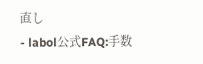直し
- labol公式FAQ:手数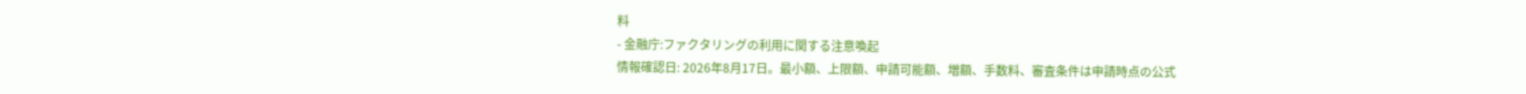料
- 金融庁:ファクタリングの利用に関する注意喚起
情報確認日: 2026年8月17日。最小額、上限額、申請可能額、増額、手数料、審査条件は申請時点の公式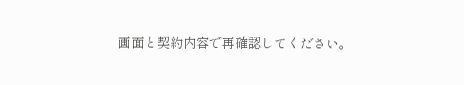画面と契約内容で再確認してください。